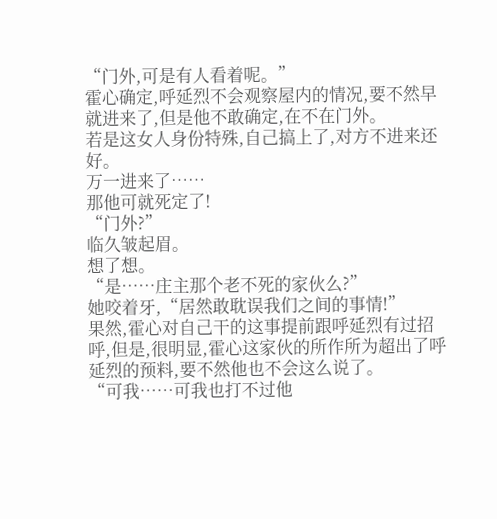“门外,可是有人看着呢。”
霍心确定,呼延烈不会观察屋内的情况,要不然早就进来了,但是他不敢确定,在不在门外。
若是这女人身份特殊,自己搞上了,对方不进来还好。
万一进来了……
那他可就死定了!
“门外?”
临久皱起眉。
想了想。
“是……庄主那个老不死的家伙么?”
她咬着牙,“居然敢耽误我们之间的事情!”
果然,霍心对自己干的这事提前跟呼延烈有过招呼,但是,很明显,霍心这家伙的所作所为超出了呼延烈的预料,要不然他也不会这么说了。
“可我……可我也打不过他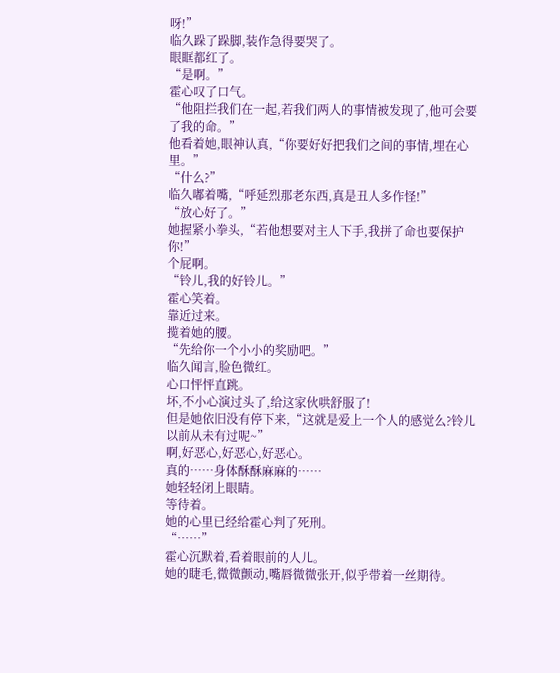呀!”
临久跺了跺脚,装作急得要哭了。
眼眶都红了。
“是啊。”
霍心叹了口气。
“他阻拦我们在一起,若我们两人的事情被发现了,他可会要了我的命。”
他看着她,眼神认真,“你要好好把我们之间的事情,埋在心里。”
“什么?”
临久嘟着嘴,“呼延烈那老东西,真是丑人多作怪!”
“放心好了。”
她握紧小拳头,“若他想要对主人下手,我拼了命也要保护你!”
个屁啊。
“铃儿,我的好铃儿。”
霍心笑着。
靠近过来。
揽着她的腰。
“先给你一个小小的奖励吧。”
临久闻言,脸色微红。
心口怦怦直跳。
坏,不小心演过头了,给这家伙哄舒服了!
但是她依旧没有停下来,“这就是爱上一个人的感觉么?铃儿以前从未有过呢~”
啊,好恶心,好恶心,好恶心。
真的……身体酥酥麻麻的……
她轻轻闭上眼睛。
等待着。
她的心里已经给霍心判了死刑。
“……”
霍心沉默着,看着眼前的人儿。
她的睫毛,微微颤动,嘴唇微微张开,似乎带着一丝期待。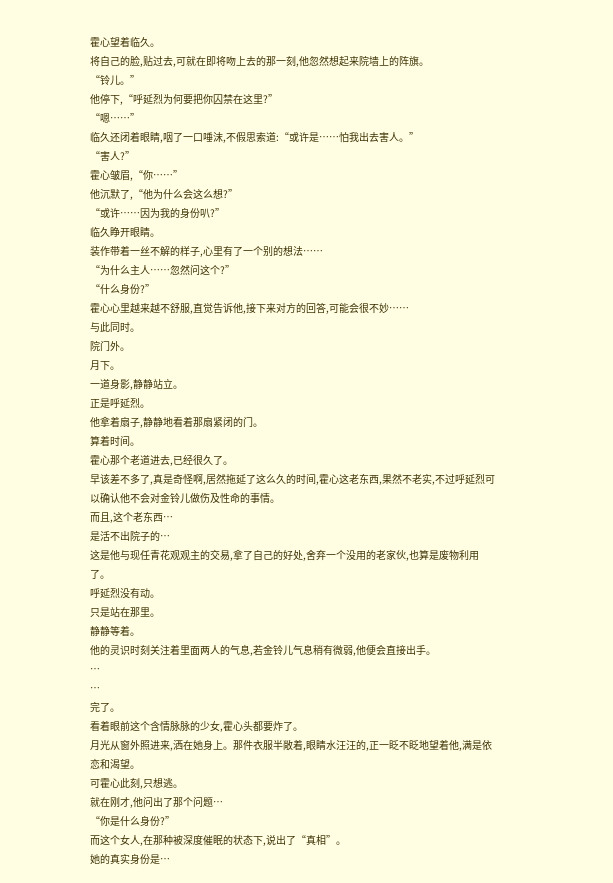霍心望着临久。
将自己的脸,贴过去,可就在即将吻上去的那一刻,他忽然想起来院墙上的阵旗。
“铃儿。”
他停下,“呼延烈为何要把你囚禁在这里?”
“嗯……”
临久还闭着眼睛,咽了一口唾沫,不假思索道:“或许是……怕我出去害人。”
“害人?”
霍心皱眉,“你……”
他沉默了,“他为什么会这么想?”
“或许……因为我的身份叭?”
临久睁开眼睛。
装作带着一丝不解的样子,心里有了一个别的想法……
“为什么主人……忽然问这个?”
“什么身份?”
霍心心里越来越不舒服,直觉告诉他,接下来对方的回答,可能会很不妙……
与此同时。
院门外。
月下。
一道身影,静静站立。
正是呼延烈。
他拿着扇子,静静地看着那扇紧闭的门。
算着时间。
霍心那个老道进去,已经很久了。
早该差不多了,真是奇怪啊,居然拖延了这么久的时间,霍心这老东西,果然不老实,不过呼延烈可以确认他不会对金铃儿做伤及性命的事情。
而且,这个老东西…
是活不出院子的…
这是他与现任青花观观主的交易,拿了自己的好处,舍弃一个没用的老家伙,也算是废物利用了。
呼延烈没有动。
只是站在那里。
静静等着。
他的灵识时刻关注着里面两人的气息,若金铃儿气息稍有微弱,他便会直接出手。
…
…
完了。
看着眼前这个含情脉脉的少女,霍心头都要炸了。
月光从窗外照进来,洒在她身上。那件衣服半敞着,眼睛水汪汪的,正一眨不眨地望着他,满是依恋和渴望。
可霍心此刻,只想逃。
就在刚才,他问出了那个问题…
“你是什么身份?”
而这个女人,在那种被深度催眠的状态下,说出了“真相”。
她的真实身份是…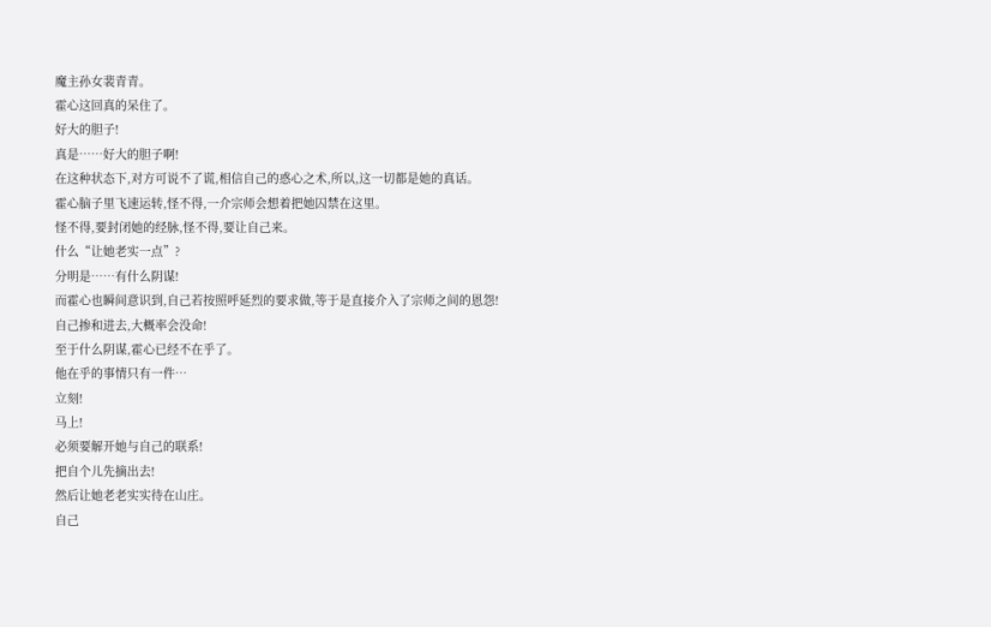魔主孙女裴青青。
霍心这回真的呆住了。
好大的胆子!
真是……好大的胆子啊!
在这种状态下,对方可说不了谎,相信自己的惑心之术,所以,这一切都是她的真话。
霍心脑子里飞速运转,怪不得,一介宗师会想着把她囚禁在这里。
怪不得,要封闭她的经脉,怪不得,要让自己来。
什么“让她老实一点”?
分明是……有什么阴谋!
而霍心也瞬间意识到,自己若按照呼延烈的要求做,等于是直接介入了宗师之间的恩怨!
自己掺和进去,大概率会没命!
至于什么阴谋,霍心已经不在乎了。
他在乎的事情只有一件…
立刻!
马上!
必须要解开她与自己的联系!
把自个儿先摘出去!
然后让她老老实实待在山庄。
自己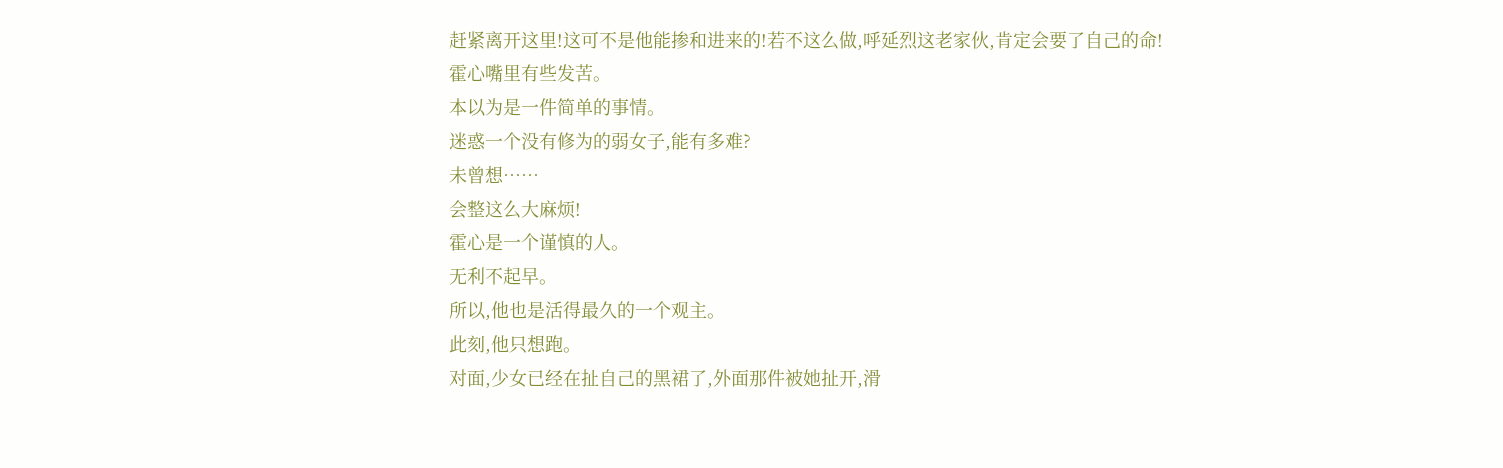赶紧离开这里!这可不是他能掺和进来的!若不这么做,呼延烈这老家伙,肯定会要了自己的命!
霍心嘴里有些发苦。
本以为是一件简单的事情。
迷惑一个没有修为的弱女子,能有多难?
未曾想……
会整这么大麻烦!
霍心是一个谨慎的人。
无利不起早。
所以,他也是活得最久的一个观主。
此刻,他只想跑。
对面,少女已经在扯自己的黑裙了,外面那件被她扯开,滑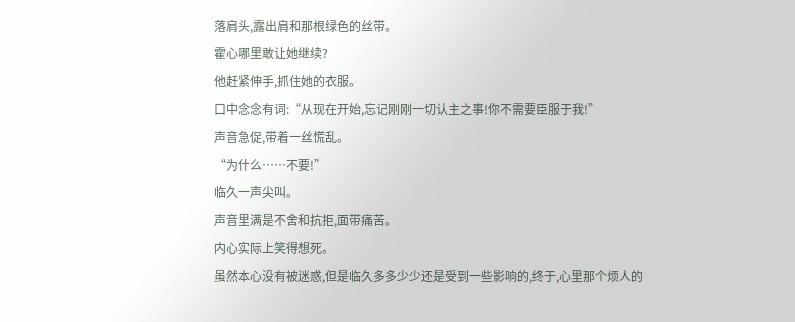落肩头,露出肩和那根绿色的丝带。
霍心哪里敢让她继续?
他赶紧伸手,抓住她的衣服。
口中念念有词:“从现在开始,忘记刚刚一切认主之事!你不需要臣服于我!”
声音急促,带着一丝慌乱。
“为什么……不要!”
临久一声尖叫。
声音里满是不舍和抗拒,面带痛苦。
内心实际上笑得想死。
虽然本心没有被迷惑,但是临久多多少少还是受到一些影响的,终于,心里那个烦人的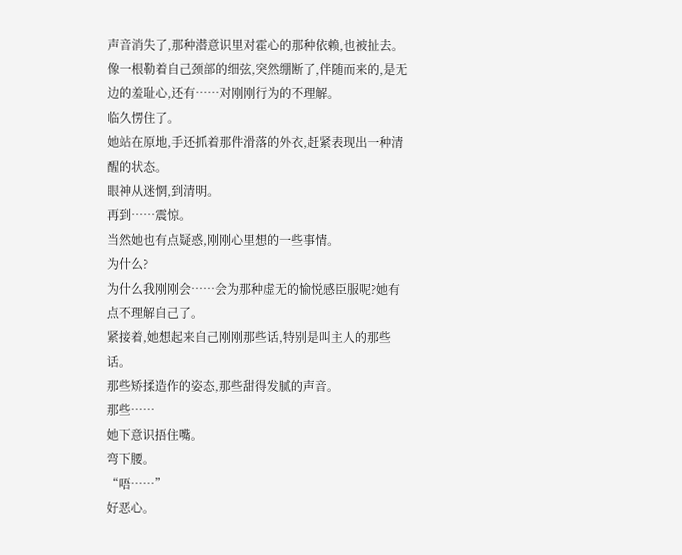声音消失了,那种潜意识里对霍心的那种依赖,也被扯去。
像一根勒着自己颈部的细弦,突然绷断了,伴随而来的,是无边的羞耻心,还有……对刚刚行为的不理解。
临久愣住了。
她站在原地,手还抓着那件滑落的外衣,赶紧表现出一种清醒的状态。
眼神从迷惘,到清明。
再到……震惊。
当然她也有点疑惑,刚刚心里想的一些事情。
为什么?
为什么我刚刚会……会为那种虚无的愉悦感臣服呢?她有点不理解自己了。
紧接着,她想起来自己刚刚那些话,特别是叫主人的那些话。
那些矫揉造作的姿态,那些甜得发腻的声音。
那些……
她下意识捂住嘴。
弯下腰。
“唔……”
好恶心。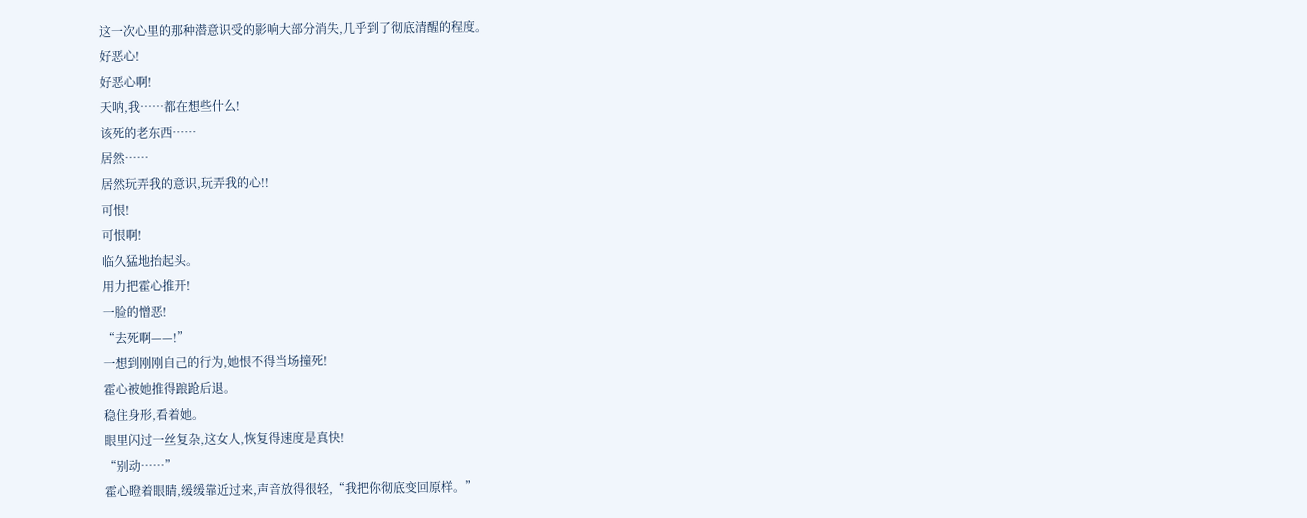这一次心里的那种潜意识受的影响大部分消失,几乎到了彻底清醒的程度。
好恶心!
好恶心啊!
天呐,我……都在想些什么!
该死的老东西……
居然……
居然玩弄我的意识,玩弄我的心!!
可恨!
可恨啊!
临久猛地抬起头。
用力把霍心推开!
一脸的憎恶!
“去死啊——!”
一想到刚刚自己的行为,她恨不得当场撞死!
霍心被她推得踉跄后退。
稳住身形,看着她。
眼里闪过一丝复杂,这女人,恢复得速度是真快!
“别动……”
霍心瞪着眼睛,缓缓靠近过来,声音放得很轻,“我把你彻底变回原样。”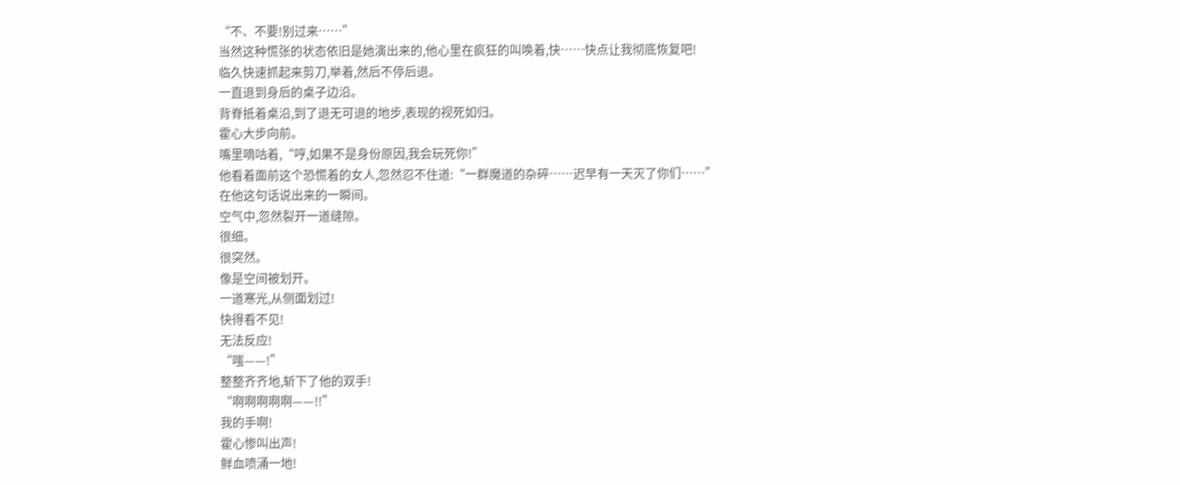“不、不要!别过来……”
当然这种慌张的状态依旧是她演出来的,他心里在疯狂的叫唤着,快……快点让我彻底恢复吧!
临久快速抓起来剪刀,举着,然后不停后退。
一直退到身后的桌子边沿。
背脊抵着桌沿,到了退无可退的地步,表现的视死如归。
霍心大步向前。
嘴里嘀咕着,“哼,如果不是身份原因,我会玩死你!”
他看着面前这个恐慌着的女人,忽然忍不住道:“一群魔道的杂碎……迟早有一天灭了你们……”
在他这句话说出来的一瞬间。
空气中,忽然裂开一道缝隙。
很细。
很突然。
像是空间被划开。
一道寒光,从侧面划过!
快得看不见!
无法反应!
“嗤——!”
整整齐齐地,斩下了他的双手!
“啊啊啊啊啊——!!”
我的手啊!
霍心惨叫出声!
鲜血喷涌一地!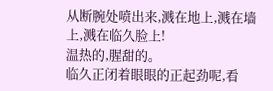从断腕处喷出来,溅在地上,溅在墙上,溅在临久脸上!
温热的,腥甜的。
临久正闭着眼眼的正起劲呢,看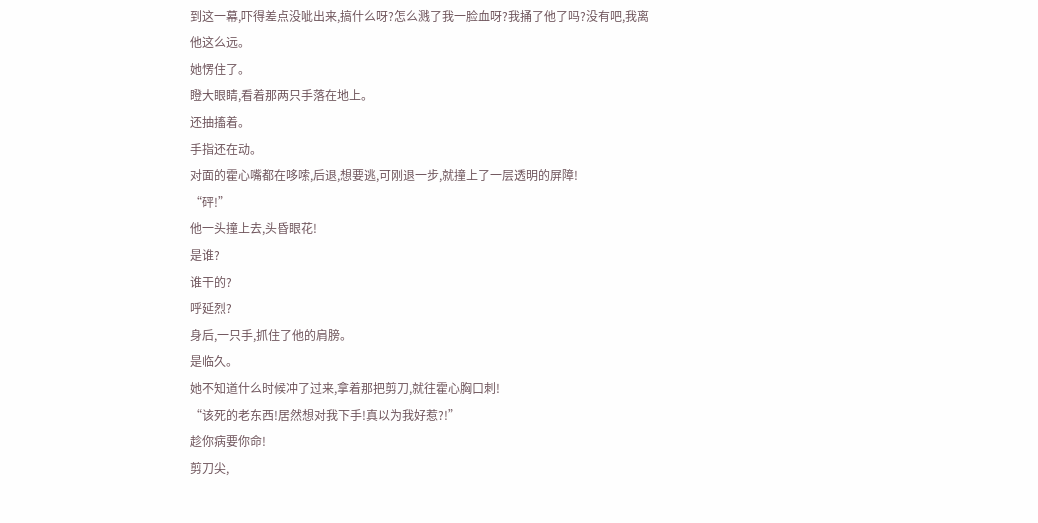到这一幕,吓得差点没呲出来,搞什么呀?怎么溅了我一脸血呀?我捅了他了吗?没有吧,我离他这么远。
她愣住了。
瞪大眼睛,看着那两只手落在地上。
还抽搐着。
手指还在动。
对面的霍心嘴都在哆嗦,后退,想要逃,可刚退一步,就撞上了一层透明的屏障!
“砰!”
他一头撞上去,头昏眼花!
是谁?
谁干的?
呼延烈?
身后,一只手,抓住了他的肩膀。
是临久。
她不知道什么时候冲了过来,拿着那把剪刀,就往霍心胸口刺!
“该死的老东西!居然想对我下手!真以为我好惹?!”
趁你病要你命!
剪刀尖,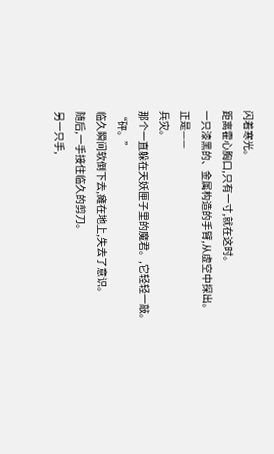闪着寒光。
距离霍心胸口,只有一寸,就在这时。
一只漆黑的、金属构造的手臂,从虚空中探出。
正是——
兵灾。
那个一直躲在天妖匣子里的魔君。,它轻轻一敲。
“砰。”
临久瞬间软倒下去,瘫在地上,失去了意识。
随后,一手接住临久的剪刀。
另一只手,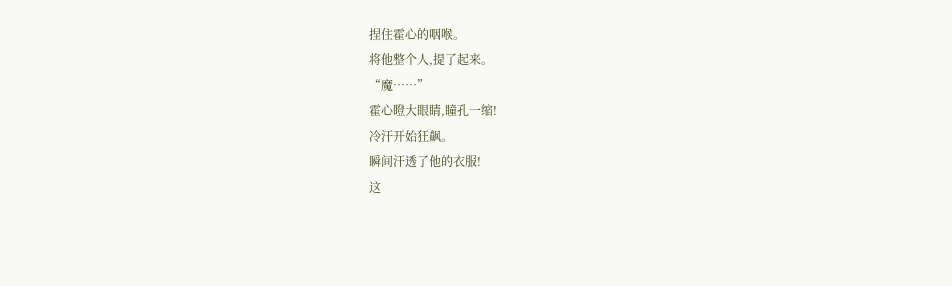捏住霍心的咽喉。
将他整个人,提了起来。
“魔……”
霍心瞪大眼睛,瞳孔一缩!
冷汗开始狂飙。
瞬间汗透了他的衣服!
这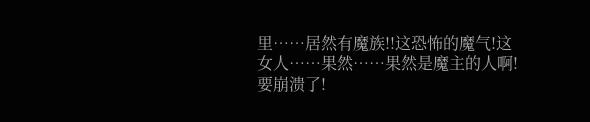里……居然有魔族!!这恐怖的魔气!这女人……果然……果然是魔主的人啊!
要崩溃了!